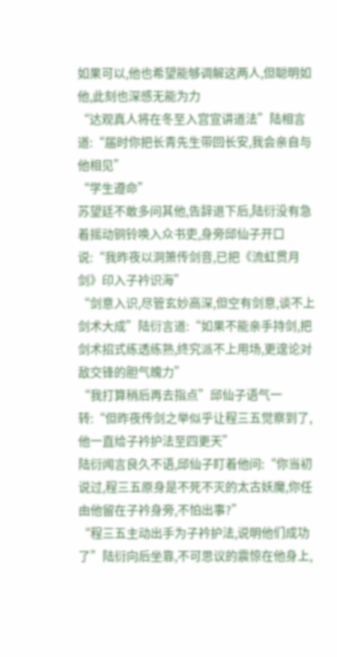如果可以,他也希望能够调解这两人,但聪明如他,此刻也深感无能为力
“达观真人将在冬至入宫宣讲道法”陆相言道:“届时你把长青先生带回长安,我会亲自与他相见”
“学生遵命”
苏望廷不敢多问其他,告辞退下后,陆衍没有急着摇动铜铃唤入众书吏,身旁邱仙子开口说:“我昨夜以洞箫传剑音,已把《流虹贯月剑》印入子衿识海”
“剑意入识,尽管玄妙高深,但空有剑意,谈不上剑术大成”陆衍言道:“如果不能亲手持剑,把剑术招式练透练熟,终究派不上用场,更遑论对敌交锋的胆气魄力”
“我打算稍后再去指点”邱仙子语气一转:“但昨夜传剑之举似乎让程三五觉察到了,他一直给子衿护法至四更天”
陆衍闻言良久不语,邱仙子盯着他问:“你当初说过,程三五原身是不死不灭的太古妖魔,你任由他留在子衿身旁,不怕出事?”
“程三五主动出手为子衿护法,说明他们成功了”陆衍向后坐靠,不可思议的震惊在他身上,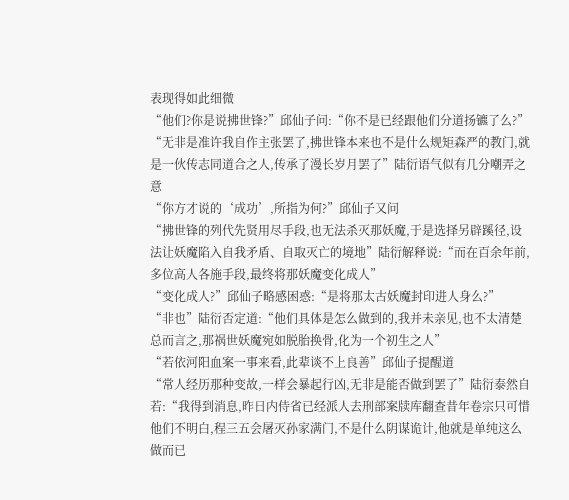表现得如此细微
“他们?你是说拂世锋?”邱仙子问:“你不是已经跟他们分道扬镳了么?”
“无非是准许我自作主张罢了,拂世锋本来也不是什么规矩森严的教门,就是一伙传志同道合之人,传承了漫长岁月罢了”陆衍语气似有几分嘲弄之意
“你方才说的‘成功’,所指为何?”邱仙子又问
“拂世锋的列代先贤用尽手段,也无法杀灭那妖魔,于是选择另辟蹊径,设法让妖魔陷入自我矛盾、自取灭亡的境地”陆衍解释说:“而在百余年前,多位高人各施手段,最终将那妖魔变化成人”
“变化成人?”邱仙子略感困惑:“是将那太古妖魔封印进人身么?”
“非也”陆衍否定道:“他们具体是怎么做到的,我并未亲见,也不太清楚总而言之,那祸世妖魔宛如脱胎换骨,化为一个初生之人”
“若依河阳血案一事来看,此辈谈不上良善”邱仙子提醒道
“常人经历那种变故,一样会暴起行凶,无非是能否做到罢了”陆衍泰然自若:“我得到消息,昨日内侍省已经派人去刑部案牍库翻查昔年卷宗只可惜他们不明白,程三五会屠灭孙家满门,不是什么阴谋诡计,他就是单纯这么做而已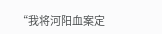“我将河阳血案定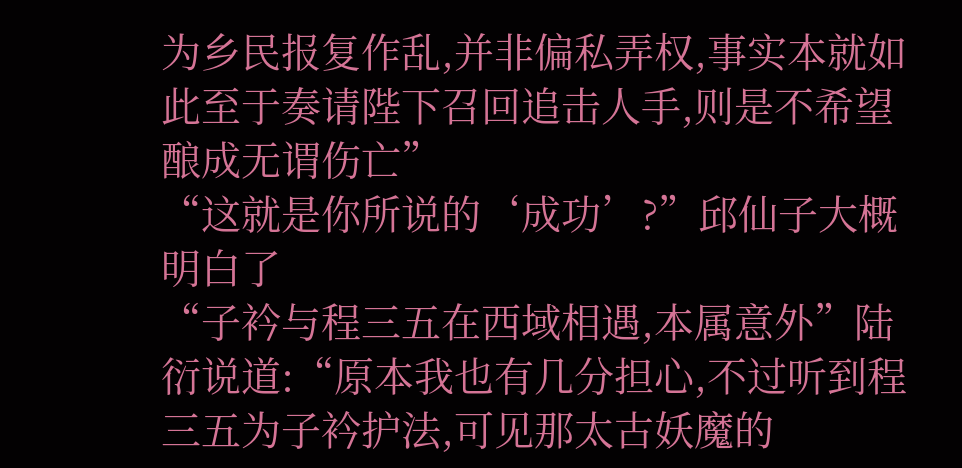为乡民报复作乱,并非偏私弄权,事实本就如此至于奏请陛下召回追击人手,则是不希望酿成无谓伤亡”
“这就是你所说的‘成功’?”邱仙子大概明白了
“子衿与程三五在西域相遇,本属意外”陆衍说道:“原本我也有几分担心,不过听到程三五为子衿护法,可见那太古妖魔的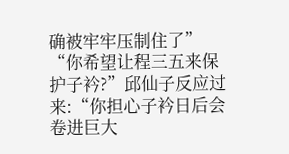确被牢牢压制住了”
“你希望让程三五来保护子衿?”邱仙子反应过来:“你担心子衿日后会卷进巨大